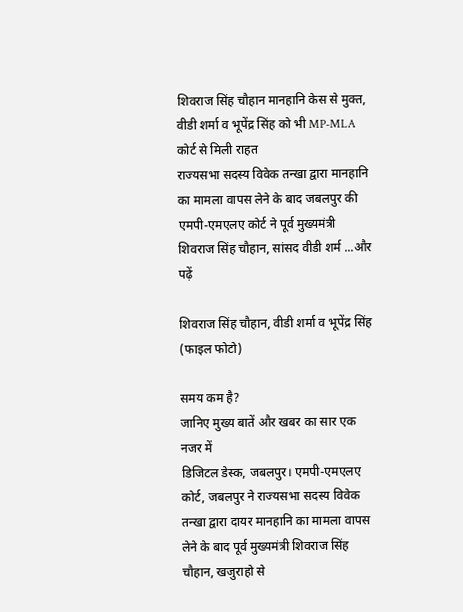शिवराज सिंह चौहान मानहानि केस से मुक्त, वीडी शर्मा व भूपेंद्र सिंह को भी MP-MLA कोर्ट से मिली राहत
राज्यसभा सदस्य विवेक तन्खा द्वारा मानहानि का मामला वापस लेने के बाद जबलपुर की एमपी-एमएलए कोर्ट ने पूर्व मुख्यमंत्री शिवराज सिंह चौहान, सांसद वीडी शर्म ...और पढ़ें

शिवराज सिंह चौहान, वीडी शर्मा व भूपेंद्र सिंह (फाइल फोटो)

समय कम है?
जानिए मुख्य बातें और खबर का सार एक नजर में
डिजिटल डेस्क, जबलपुर। एमपी-एमएलए कोर्ट, जबलपुर ने राज्यसभा सदस्य विवेक तन्खा द्वारा दायर मानहानि का मामला वापस लेने के बाद पूर्व मुख्यमंत्री शिवराज सिंह चौहान, खजुराहो से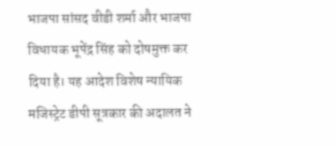भाजपा सांसद वीडी शर्मा और भाजपा विधायक भूपेंद्र सिंह को दोषमुक्त कर दिया है। यह आदेश विशेष न्यायिक मजिस्ट्रेट डीपी सूत्रकार की अदालत ने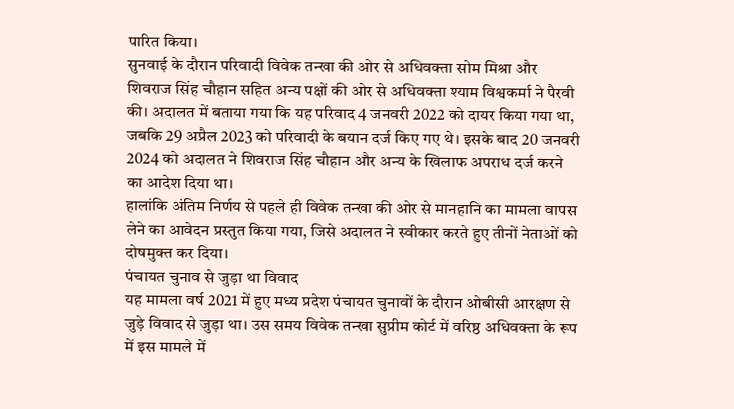पारित किया।
सुनवाई के दौरान परिवादी विवेक तन्खा की ओर से अधिवक्ता सोम मिश्रा और शिवराज सिंह चौहान सहित अन्य पक्षों की ओर से अधिवक्ता श्याम विश्वकर्मा ने पैरवी की। अदालत में बताया गया कि यह परिवाद 4 जनवरी 2022 को दायर किया गया था, जबकि 29 अप्रैल 2023 को परिवादी के बयान दर्ज किए गए थे। इसके बाद 20 जनवरी 2024 को अदालत ने शिवराज सिंह चौहान और अन्य के खिलाफ अपराध दर्ज करने का आदेश दिया था।
हालांकि अंतिम निर्णय से पहले ही विवेक तन्खा की ओर से मानहानि का मामला वापस लेने का आवेदन प्रस्तुत किया गया, जिसे अदालत ने स्वीकार करते हुए तीनों नेताओं को दोषमुक्त कर दिया।
पंचायत चुनाव से जुड़ा था विवाद
यह मामला वर्ष 2021 में हुए मध्य प्रदेश पंचायत चुनावों के दौरान ओबीसी आरक्षण से जुड़े विवाद से जुड़ा था। उस समय विवेक तन्खा सुप्रीम कोर्ट में वरिष्ठ अधिवक्ता के रूप में इस मामले में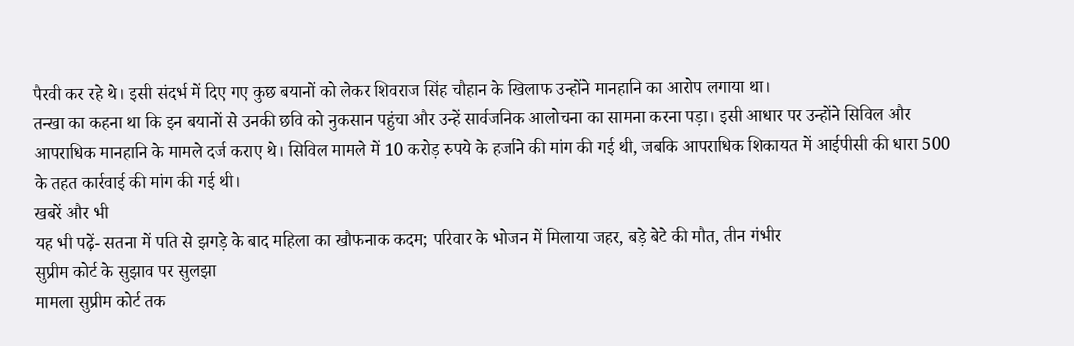पैरवी कर रहे थे। इसी संदर्भ में दिए गए कुछ बयानों को लेकर शिवराज सिंह चौहान के खिलाफ उन्होंने मानहानि का आरोप लगाया था।
तन्खा का कहना था कि इन बयानों से उनकी छवि को नुकसान पहुंचा और उन्हें सार्वजनिक आलोचना का सामना करना पड़ा। इसी आधार पर उन्होंने सिविल और आपराधिक मानहानि के मामले दर्ज कराए थे। सिविल मामले में 10 करोड़ रुपये के हर्जाने की मांग की गई थी, जबकि आपराधिक शिकायत में आईपीसी की धारा 500 के तहत कार्रवाई की मांग की गई थी।
खबरें और भी
यह भी पढ़ें- सतना में पति से झगड़े के बाद महिला का खौफनाक कदम; परिवार के भोजन में मिलाया जहर, बड़े बेटे की मौत, तीन गंभीर
सुप्रीम कोर्ट के सुझाव पर सुलझा
मामला सुप्रीम कोर्ट तक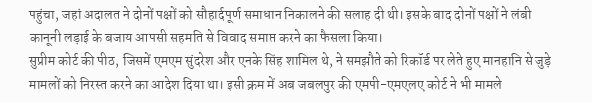पहुंचा, जहां अदालत ने दोनों पक्षों को सौहार्दपूर्ण समाधान निकालने की सलाह दी थी। इसके बाद दोनों पक्षों ने लंबी कानूनी लड़ाई के बजाय आपसी सहमति से विवाद समाप्त करने का फैसला किया।
सुप्रीम कोर्ट की पीठ, जिसमें एमएम सुंदरेश और एनके सिंह शामिल थे, ने समझौते को रिकॉर्ड पर लेते हुए मानहानि से जुड़े मामलों को निरस्त करने का आदेश दिया था। इसी क्रम में अब जबलपुर की एमपी-एमएलए कोर्ट ने भी मामले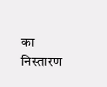का निस्तारण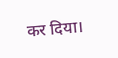कर दिया।